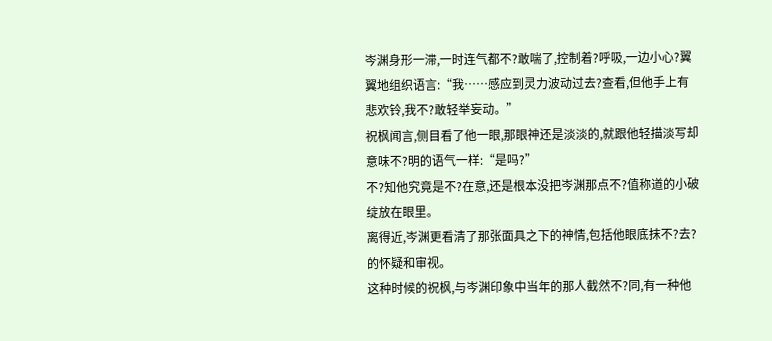岑渊身形一滞,一时连气都不?敢喘了,控制着?呼吸,一边小心?翼翼地组织语言:“我……感应到灵力波动过去?查看,但他手上有悲欢铃,我不?敢轻举妄动。”
祝枫闻言,侧目看了他一眼,那眼神还是淡淡的,就跟他轻描淡写却意味不?明的语气一样:“是吗?”
不?知他究竟是不?在意,还是根本没把岑渊那点不?值称道的小破绽放在眼里。
离得近,岑渊更看清了那张面具之下的神情,包括他眼底抹不?去?的怀疑和审视。
这种时候的祝枫,与岑渊印象中当年的那人截然不?同,有一种他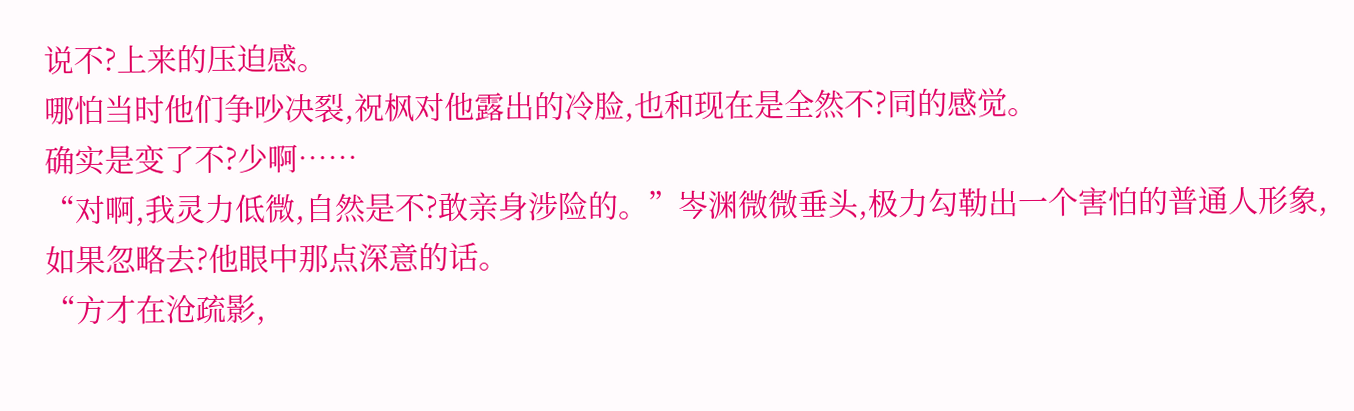说不?上来的压迫感。
哪怕当时他们争吵决裂,祝枫对他露出的冷脸,也和现在是全然不?同的感觉。
确实是变了不?少啊……
“对啊,我灵力低微,自然是不?敢亲身涉险的。”岑渊微微垂头,极力勾勒出一个害怕的普通人形象,如果忽略去?他眼中那点深意的话。
“方才在沧疏影,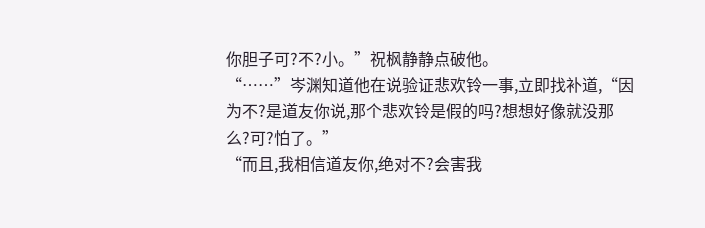你胆子可?不?小。”祝枫静静点破他。
“……”岑渊知道他在说验证悲欢铃一事,立即找补道,“因为不?是道友你说,那个悲欢铃是假的吗?想想好像就没那么?可?怕了。”
“而且,我相信道友你,绝对不?会害我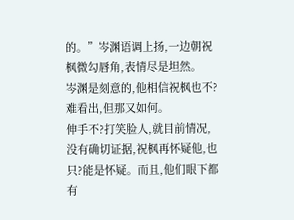的。”岑渊语调上扬,一边朝祝枫微勾唇角,表情尽是坦然。
岑渊是刻意的,他相信祝枫也不?难看出,但那又如何。
伸手不?打笑脸人,就目前情况,没有确切证据,祝枫再怀疑他,也只?能是怀疑。而且,他们眼下都有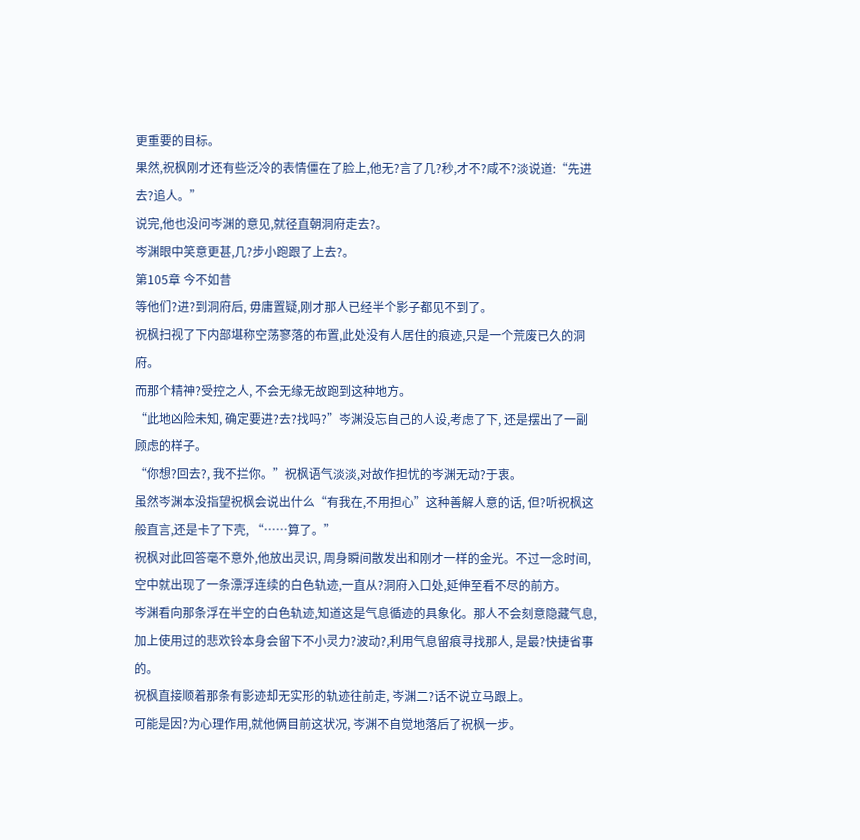更重要的目标。
果然,祝枫刚才还有些泛冷的表情僵在了脸上,他无?言了几?秒,才不?咸不?淡说道:“先进去?追人。”
说完,他也没问岑渊的意见,就径直朝洞府走去?。
岑渊眼中笑意更甚,几?步小跑跟了上去?。
第105章 今不如昔
等他们?进?到洞府后, 毋庸置疑,刚才那人已经半个影子都见不到了。
祝枫扫视了下内部堪称空荡寥落的布置,此处没有人居住的痕迹,只是一个荒废已久的洞府。
而那个精神?受控之人, 不会无缘无故跑到这种地方。
“此地凶险未知, 确定要进?去?找吗?”岑渊没忘自己的人设,考虑了下, 还是摆出了一副顾虑的样子。
“你想?回去?, 我不拦你。”祝枫语气淡淡,对故作担忧的岑渊无动?于衷。
虽然岑渊本没指望祝枫会说出什么“有我在,不用担心”这种善解人意的话, 但?听祝枫这般直言,还是卡了下壳, “……算了。”
祝枫对此回答毫不意外,他放出灵识, 周身瞬间散发出和刚才一样的金光。不过一念时间,空中就出现了一条漂浮连续的白色轨迹,一直从?洞府入口处,延伸至看不尽的前方。
岑渊看向那条浮在半空的白色轨迹,知道这是气息循迹的具象化。那人不会刻意隐藏气息,加上使用过的悲欢铃本身会留下不小灵力?波动?,利用气息留痕寻找那人, 是最?快捷省事的。
祝枫直接顺着那条有影迹却无实形的轨迹往前走, 岑渊二?话不说立马跟上。
可能是因?为心理作用,就他俩目前这状况, 岑渊不自觉地落后了祝枫一步。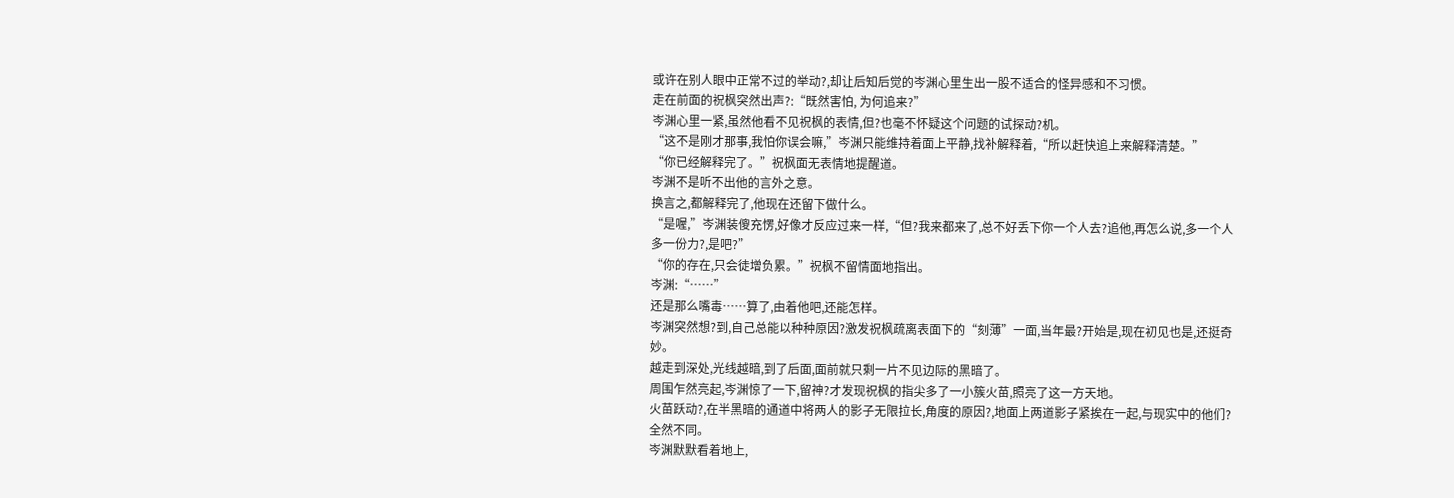或许在别人眼中正常不过的举动?,却让后知后觉的岑渊心里生出一股不适合的怪异感和不习惯。
走在前面的祝枫突然出声?:“既然害怕, 为何追来?”
岑渊心里一紧,虽然他看不见祝枫的表情,但?也毫不怀疑这个问题的试探动?机。
“这不是刚才那事,我怕你误会嘛,”岑渊只能维持着面上平静,找补解释着,“所以赶快追上来解释清楚。”
“你已经解释完了。”祝枫面无表情地提醒道。
岑渊不是听不出他的言外之意。
换言之,都解释完了,他现在还留下做什么。
“是喔,”岑渊装傻充愣,好像才反应过来一样,“但?我来都来了,总不好丢下你一个人去?追他,再怎么说,多一个人多一份力?,是吧?”
“你的存在,只会徒增负累。”祝枫不留情面地指出。
岑渊:“……”
还是那么嘴毒……算了,由着他吧,还能怎样。
岑渊突然想?到,自己总能以种种原因?激发祝枫疏离表面下的“刻薄”一面,当年最?开始是,现在初见也是,还挺奇妙。
越走到深处,光线越暗,到了后面,面前就只剩一片不见边际的黑暗了。
周围乍然亮起,岑渊惊了一下,留神?才发现祝枫的指尖多了一小簇火苗,照亮了这一方天地。
火苗跃动?,在半黑暗的通道中将两人的影子无限拉长,角度的原因?,地面上两道影子紧挨在一起,与现实中的他们?全然不同。
岑渊默默看着地上,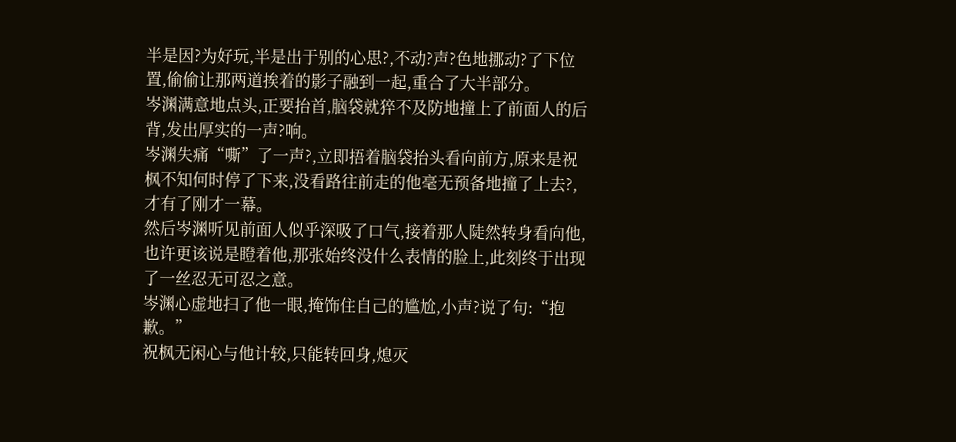半是因?为好玩,半是出于别的心思?,不动?声?色地挪动?了下位置,偷偷让那两道挨着的影子融到一起,重合了大半部分。
岑渊满意地点头,正要抬首,脑袋就猝不及防地撞上了前面人的后背,发出厚实的一声?响。
岑渊失痛“嘶”了一声?,立即捂着脑袋抬头看向前方,原来是祝枫不知何时停了下来,没看路往前走的他毫无预备地撞了上去?,才有了刚才一幕。
然后岑渊听见前面人似乎深吸了口气,接着那人陡然转身看向他,也许更该说是瞪着他,那张始终没什么表情的脸上,此刻终于出现了一丝忍无可忍之意。
岑渊心虚地扫了他一眼,掩饰住自己的尴尬,小声?说了句:“抱歉。”
祝枫无闲心与他计较,只能转回身,熄灭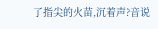了指尖的火苗,沉着声?音说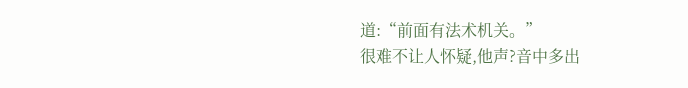道:“前面有法术机关。”
很难不让人怀疑,他声?音中多出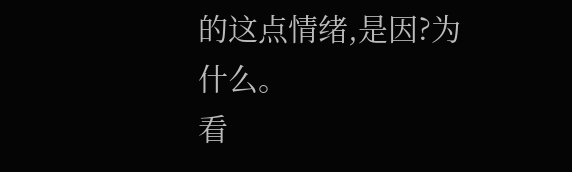的这点情绪,是因?为什么。
看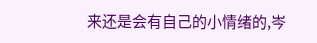来还是会有自己的小情绪的,岑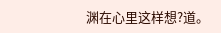渊在心里这样想?道。